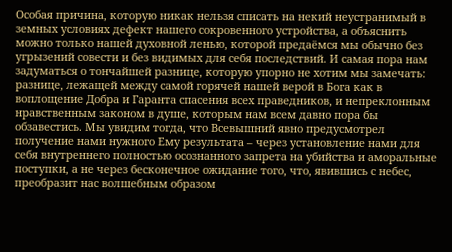Особая причина, которую никак нельзя списать на некий неустранимый в земных условиях дефект нашего сокровенного устройства, а объяснить можно только нашей духовной ленью, которой предаёмся мы обычно без угрызений совести и без видимых для себя последствий. И самая пора нам задуматься о тончайшей разнице, которую упорно не хотим мы замечать: разнице, лежащей между самой горячей нашей верой в Бога как в воплощение Добра и Гаранта спасения всех праведников, и непреклонным нравственным законом в душе, которым нам всем давно пора бы обзавестись. Мы увидим тогда, что Всевышний явно предусмотрел получение нами нужного Ему результата – через установление нами для себя внутреннего полностью осознанного запрета на убийства и аморальные поступки, а не через бесконечное ожидание того, что, явившись с небес, преобразит нас волшебным образом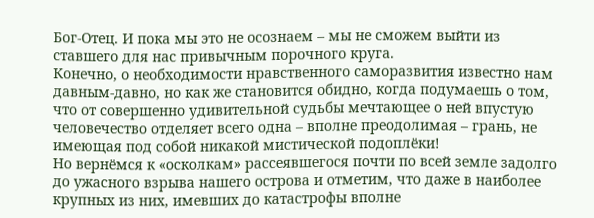Бог-Отец. И пока мы это не осознаем – мы не сможем выйти из ставшего для нас привычным порочного круга.
Конечно, о необходимости нравственного саморазвития известно нам давным-давно, но как же становится обидно, когда подумаешь о том, что от совершенно удивительной судьбы мечтающее о ней впустую человечество отделяет всего одна – вполне преодолимая – грань, не имеющая под собой никакой мистической подоплёки!
Но вернёмся к «осколкам» рассеявшегося почти по всей земле задолго до ужасного взрыва нашего острова и отметим, что даже в наиболее крупных из них, имевших до катастрофы вполне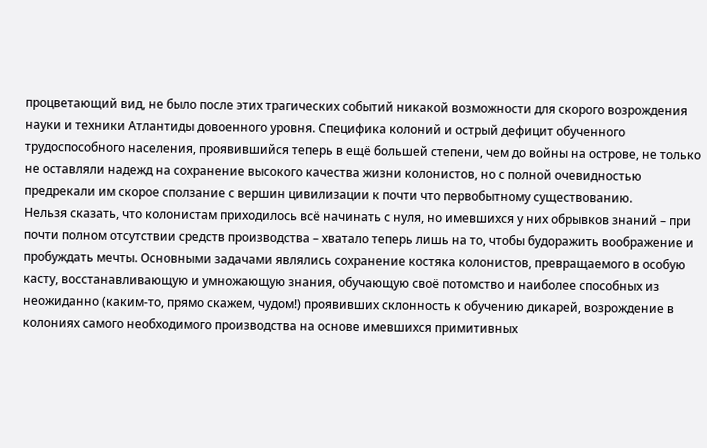процветающий вид, не было после этих трагических событий никакой возможности для скорого возрождения науки и техники Атлантиды довоенного уровня. Специфика колоний и острый дефицит обученного трудоспособного населения, проявившийся теперь в ещё большей степени, чем до войны на острове, не только не оставляли надежд на сохранение высокого качества жизни колонистов, но с полной очевидностью предрекали им скорое сползание с вершин цивилизации к почти что первобытному существованию.
Нельзя сказать, что колонистам приходилось всё начинать с нуля, но имевшихся у них обрывков знаний – при почти полном отсутствии средств производства – хватало теперь лишь на то, чтобы будоражить воображение и пробуждать мечты. Основными задачами являлись сохранение костяка колонистов, превращаемого в особую касту, восстанавливающую и умножающую знания, обучающую своё потомство и наиболее способных из неожиданно (каким-то, прямо скажем, чудом!) проявивших склонность к обучению дикарей, возрождение в колониях самого необходимого производства на основе имевшихся примитивных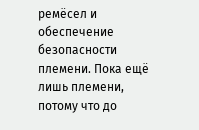ремёсел и обеспечение безопасности племени. Пока ещё лишь племени, потому что до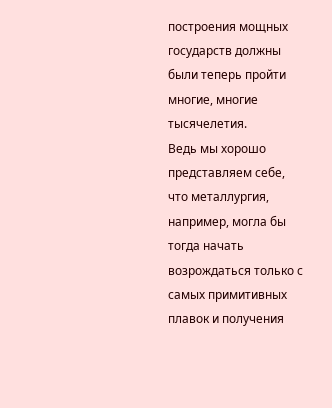построения мощных государств должны были теперь пройти многие, многие тысячелетия.
Ведь мы хорошо представляем себе, что металлургия, например, могла бы тогда начать возрождаться только с самых примитивных плавок и получения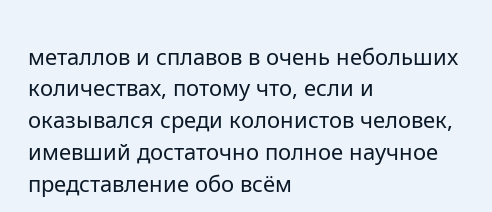металлов и сплавов в очень небольших количествах, потому что, если и оказывался среди колонистов человек, имевший достаточно полное научное представление обо всём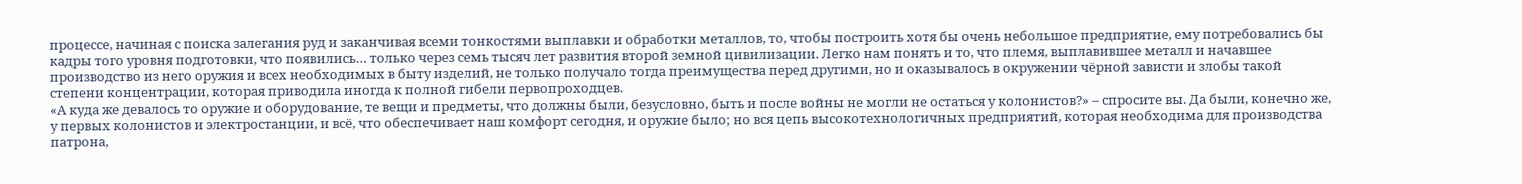процессе, начиная с поиска залегания руд и заканчивая всеми тонкостями выплавки и обработки металлов, то, чтобы построить хотя бы очень небольшое предприятие, ему потребовались бы кадры того уровня подготовки, что появились… только через семь тысяч лет развития второй земной цивилизации. Легко нам понять и то, что племя, выплавившее металл и начавшее производство из него оружия и всех необходимых в быту изделий, не только получало тогда преимущества перед другими, но и оказывалось в окружении чёрной зависти и злобы такой степени концентрации, которая приводила иногда к полной гибели первопроходцев.
«А куда же девалось то оружие и оборудование, те вещи и предметы, что должны были, безусловно, быть и после войны не могли не остаться у колонистов?» – спросите вы. Да были, конечно же, у первых колонистов и электростанции, и всё, что обеспечивает наш комфорт сегодня, и оружие было; но вся цепь высокотехнологичных предприятий, которая необходима для производства патрона,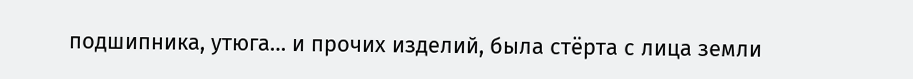подшипника, утюга… и прочих изделий, была стёрта с лица земли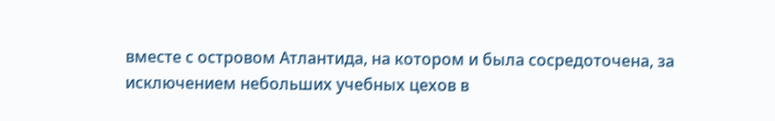вместе с островом Атлантида, на котором и была сосредоточена, за исключением небольших учебных цехов в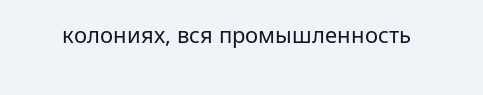колониях, вся промышленность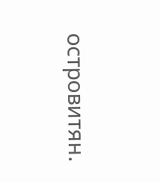островитян.